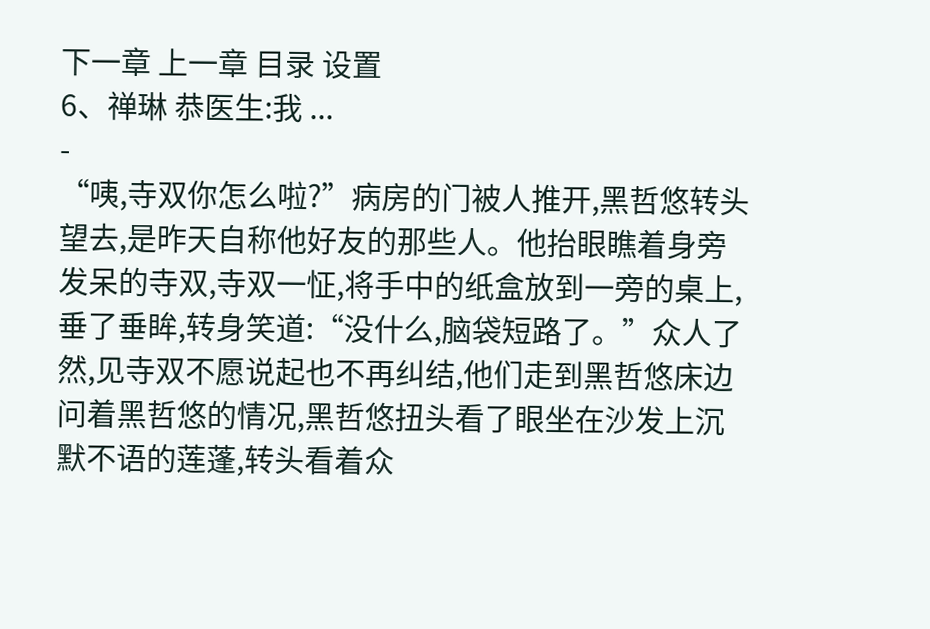下一章 上一章 目录 设置
6、禅琳 恭医生:我 ...
-
“咦,寺双你怎么啦?”病房的门被人推开,黑哲悠转头望去,是昨天自称他好友的那些人。他抬眼瞧着身旁发呆的寺双,寺双一怔,将手中的纸盒放到一旁的桌上,垂了垂眸,转身笑道:“没什么,脑袋短路了。”众人了然,见寺双不愿说起也不再纠结,他们走到黑哲悠床边问着黑哲悠的情况,黑哲悠扭头看了眼坐在沙发上沉默不语的莲蓬,转头看着众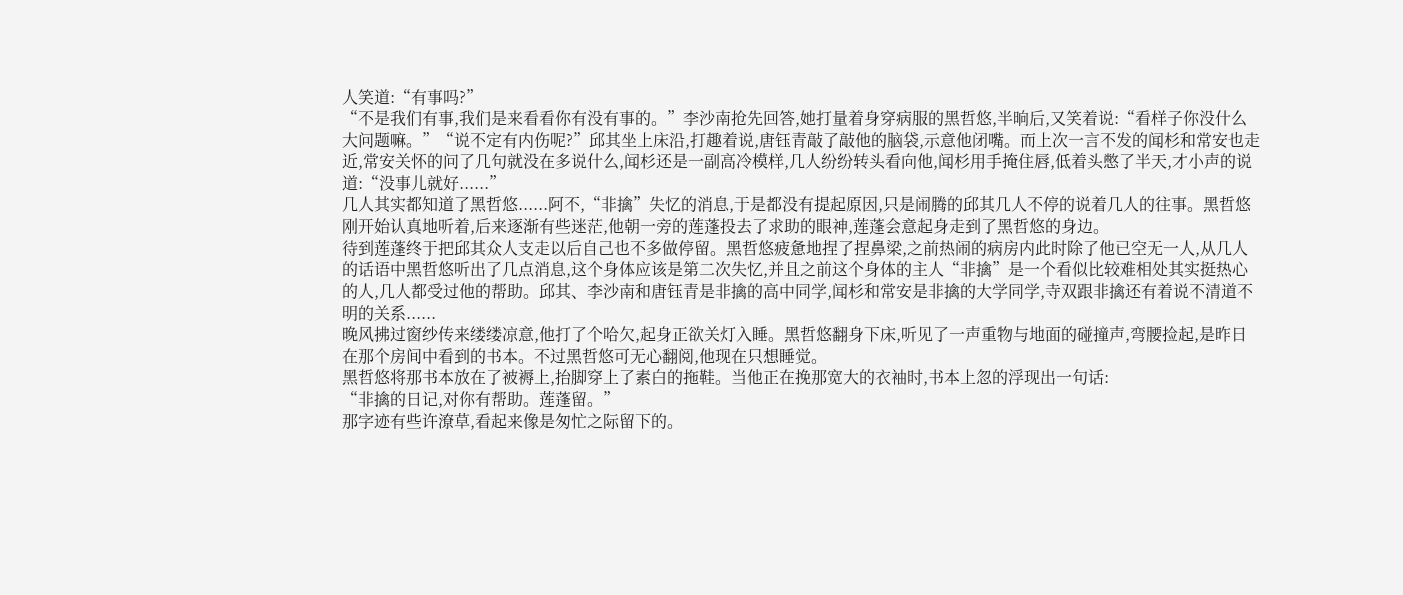人笑道:“有事吗?”
“不是我们有事,我们是来看看你有没有事的。”李沙南抢先回答,她打量着身穿病服的黑哲悠,半晌后,又笑着说:“看样子你没什么大问题嘛。”“说不定有内伤呢?”邱其坐上床沿,打趣着说,唐钰青敲了敲他的脑袋,示意他闭嘴。而上次一言不发的闻杉和常安也走近,常安关怀的问了几句就没在多说什么,闻杉还是一副高冷模样,几人纷纷转头看向他,闻杉用手掩住唇,低着头憋了半天,才小声的说道:“没事儿就好......”
几人其实都知道了黑哲悠......阿不,“非擒”失忆的消息,于是都没有提起原因,只是闹腾的邱其几人不停的说着几人的往事。黑哲悠刚开始认真地听着,后来逐渐有些迷茫,他朝一旁的莲蓬投去了求助的眼神,莲蓬会意起身走到了黑哲悠的身边。
待到莲蓬终于把邱其众人支走以后自己也不多做停留。黑哲悠疲惫地捏了捏鼻梁,之前热闹的病房内此时除了他已空无一人,从几人的话语中黑哲悠听出了几点消息,这个身体应该是第二次失忆,并且之前这个身体的主人“非擒”是一个看似比较难相处其实挺热心的人,几人都受过他的帮助。邱其、李沙南和唐钰青是非擒的高中同学,闻杉和常安是非擒的大学同学,寺双跟非擒还有着说不清道不明的关系......
晚风拂过窗纱传来缕缕凉意,他打了个哈欠,起身正欲关灯入睡。黑哲悠翻身下床,听见了一声重物与地面的碰撞声,弯腰捡起,是昨日在那个房间中看到的书本。不过黑哲悠可无心翻阅,他现在只想睡觉。
黑哲悠将那书本放在了被褥上,抬脚穿上了素白的拖鞋。当他正在挽那宽大的衣袖时,书本上忽的浮现出一句话:
“非擒的日记,对你有帮助。莲蓬留。”
那字迹有些许潦草,看起来像是匆忙之际留下的。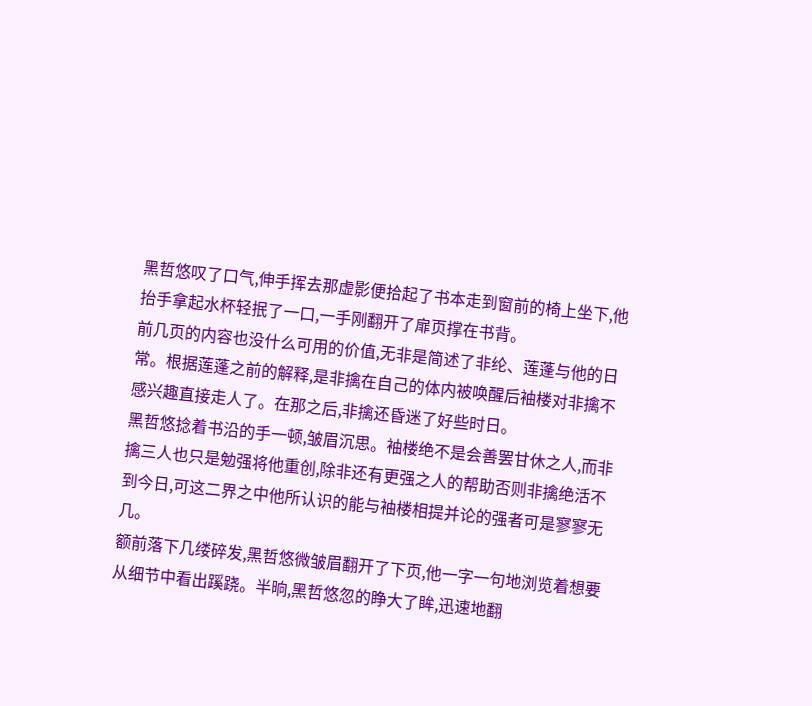黑哲悠叹了口气,伸手挥去那虚影便拾起了书本走到窗前的椅上坐下,他抬手拿起水杯轻抿了一口,一手刚翻开了扉页撑在书背。
前几页的内容也没什么可用的价值,无非是简述了非纶、莲蓬与他的日常。根据莲蓬之前的解释,是非擒在自己的体内被唤醒后袖楼对非擒不感兴趣直接走人了。在那之后,非擒还昏迷了好些时日。
黑哲悠捻着书沿的手一顿,皱眉沉思。袖楼绝不是会善罢甘休之人,而非擒三人也只是勉强将他重创,除非还有更强之人的帮助否则非擒绝活不到今日,可这二界之中他所认识的能与袖楼相提并论的强者可是寥寥无几。
额前落下几缕碎发,黑哲悠微皱眉翻开了下页,他一字一句地浏览着想要从细节中看出蹊跷。半晌,黑哲悠忽的睁大了眸,迅速地翻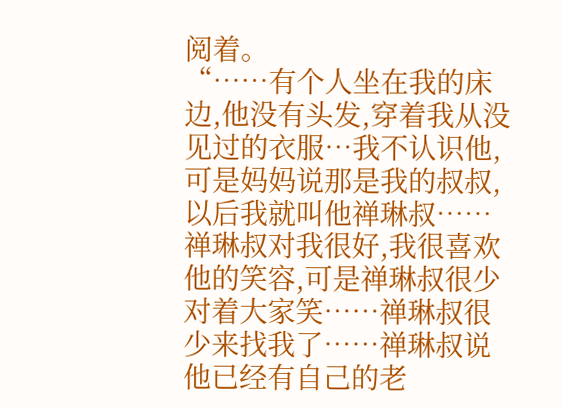阅着。
“……有个人坐在我的床边,他没有头发,穿着我从没见过的衣服…我不认识他,可是妈妈说那是我的叔叔,以后我就叫他禅琳叔……禅琳叔对我很好,我很喜欢他的笑容,可是禅琳叔很少对着大家笑……禅琳叔很少来找我了……禅琳叔说他已经有自己的老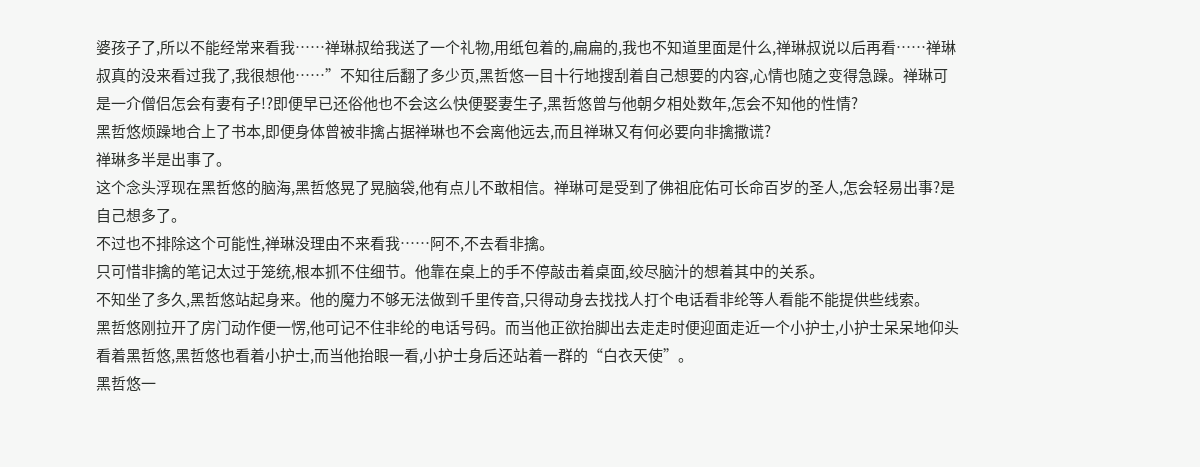婆孩子了,所以不能经常来看我……禅琳叔给我送了一个礼物,用纸包着的,扁扁的,我也不知道里面是什么,禅琳叔说以后再看……禅琳叔真的没来看过我了,我很想他……”不知往后翻了多少页,黑哲悠一目十行地搜刮着自己想要的内容,心情也随之变得急躁。禅琳可是一介僧侣怎会有妻有子!?即便早已还俗他也不会这么快便娶妻生子,黑哲悠曾与他朝夕相处数年,怎会不知他的性情?
黑哲悠烦躁地合上了书本,即便身体曾被非擒占据禅琳也不会离他远去,而且禅琳又有何必要向非擒撒谎?
禅琳多半是出事了。
这个念头浮现在黑哲悠的脑海,黑哲悠晃了晃脑袋,他有点儿不敢相信。禅琳可是受到了佛祖庇佑可长命百岁的圣人,怎会轻易出事?是自己想多了。
不过也不排除这个可能性,禅琳没理由不来看我……阿不,不去看非擒。
只可惜非擒的笔记太过于笼统,根本抓不住细节。他靠在桌上的手不停敲击着桌面,绞尽脑汁的想着其中的关系。
不知坐了多久,黑哲悠站起身来。他的魔力不够无法做到千里传音,只得动身去找找人打个电话看非纶等人看能不能提供些线索。
黑哲悠刚拉开了房门动作便一愣,他可记不住非纶的电话号码。而当他正欲抬脚出去走走时便迎面走近一个小护士,小护士呆呆地仰头看着黑哲悠,黑哲悠也看着小护士,而当他抬眼一看,小护士身后还站着一群的“白衣天使”。
黑哲悠一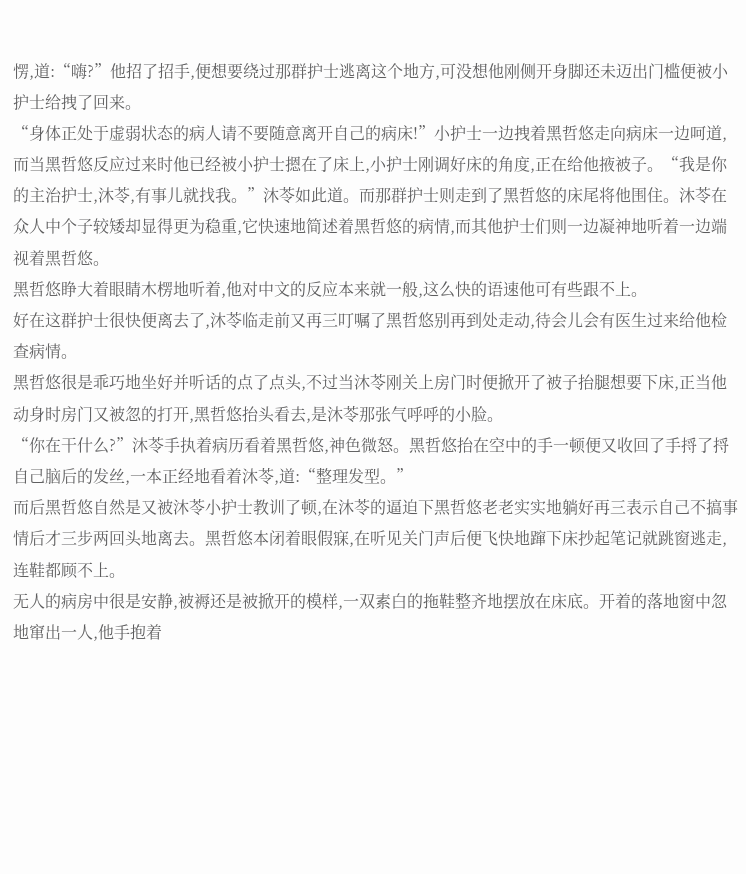愣,道:“嗨?”他招了招手,便想要绕过那群护士逃离这个地方,可没想他刚侧开身脚还未迈出门槛便被小护士给拽了回来。
“身体正处于虚弱状态的病人请不要随意离开自己的病床!”小护士一边拽着黑哲悠走向病床一边呵道,而当黑哲悠反应过来时他已经被小护士摁在了床上,小护士刚调好床的角度,正在给他掖被子。“我是你的主治护士,沐苓,有事儿就找我。”沐苓如此道。而那群护士则走到了黑哲悠的床尾将他围住。沐苓在众人中个子较矮却显得更为稳重,它快速地简述着黑哲悠的病情,而其他护士们则一边凝神地听着一边端视着黑哲悠。
黑哲悠睁大着眼睛木楞地听着,他对中文的反应本来就一般,这么快的语速他可有些跟不上。
好在这群护士很快便离去了,沐苓临走前又再三叮嘱了黑哲悠别再到处走动,待会儿会有医生过来给他检查病情。
黑哲悠很是乖巧地坐好并听话的点了点头,不过当沐苓刚关上房门时便掀开了被子抬腿想要下床,正当他动身时房门又被忽的打开,黑哲悠抬头看去,是沐苓那张气呼呼的小脸。
“你在干什么?”沐苓手执着病历看着黑哲悠,神色微怒。黑哲悠抬在空中的手一顿便又收回了手捋了捋自己脑后的发丝,一本正经地看着沐苓,道:“整理发型。”
而后黑哲悠自然是又被沐苓小护士教训了顿,在沐苓的逼迫下黑哲悠老老实实地躺好再三表示自己不搞事情后才三步两回头地离去。黑哲悠本闭着眼假寐,在听见关门声后便飞快地蹿下床抄起笔记就跳窗逃走,连鞋都顾不上。
无人的病房中很是安静,被褥还是被掀开的模样,一双素白的拖鞋整齐地摆放在床底。开着的落地窗中忽地窜出一人,他手抱着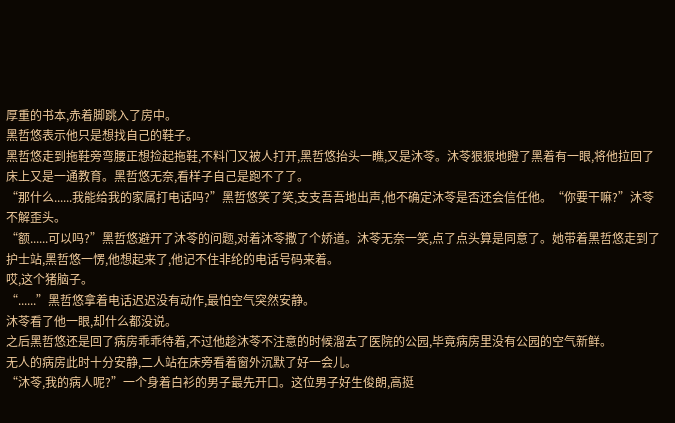厚重的书本,赤着脚跳入了房中。
黑哲悠表示他只是想找自己的鞋子。
黑哲悠走到拖鞋旁弯腰正想捡起拖鞋,不料门又被人打开,黑哲悠抬头一瞧,又是沐苓。沐苓狠狠地瞪了黑着有一眼,将他拉回了床上又是一通教育。黑哲悠无奈,看样子自己是跑不了了。
“那什么......我能给我的家属打电话吗?”黑哲悠笑了笑,支支吾吾地出声,他不确定沐苓是否还会信任他。“你要干嘛?”沐苓不解歪头。
“额......可以吗?”黑哲悠避开了沐苓的问题,对着沐苓撒了个娇道。沐苓无奈一笑,点了点头算是同意了。她带着黑哲悠走到了护士站,黑哲悠一愣,他想起来了,他记不住非纶的电话号码来着。
哎,这个猪脑子。
“......”黑哲悠拿着电话迟迟没有动作,最怕空气突然安静。
沐苓看了他一眼,却什么都没说。
之后黑哲悠还是回了病房乖乖待着,不过他趁沐苓不注意的时候溜去了医院的公园,毕竟病房里没有公园的空气新鲜。
无人的病房此时十分安静,二人站在床旁看着窗外沉默了好一会儿。
“沐苓,我的病人呢?”一个身着白衫的男子最先开口。这位男子好生俊朗,高挺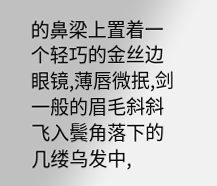的鼻梁上置着一个轻巧的金丝边眼镜,薄唇微抿,剑一般的眉毛斜斜飞入鬓角落下的几缕乌发中,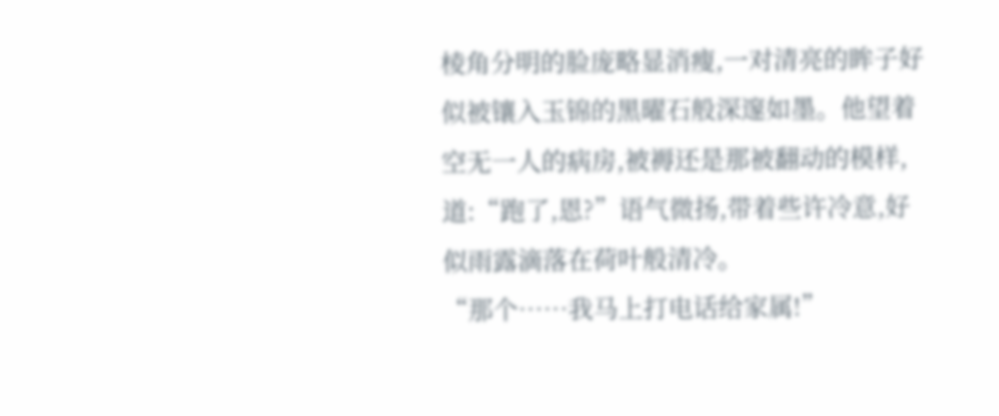棱角分明的脸庞略显消瘦,一对清亮的眸子好似被镶入玉锦的黑曜石般深邃如墨。他望着空无一人的病房,被褥还是那被翻动的模样,道:“跑了,恩?”语气微扬,带着些许冷意,好似雨露滴落在荷叶般清冷。
“那个……我马上打电话给家属!”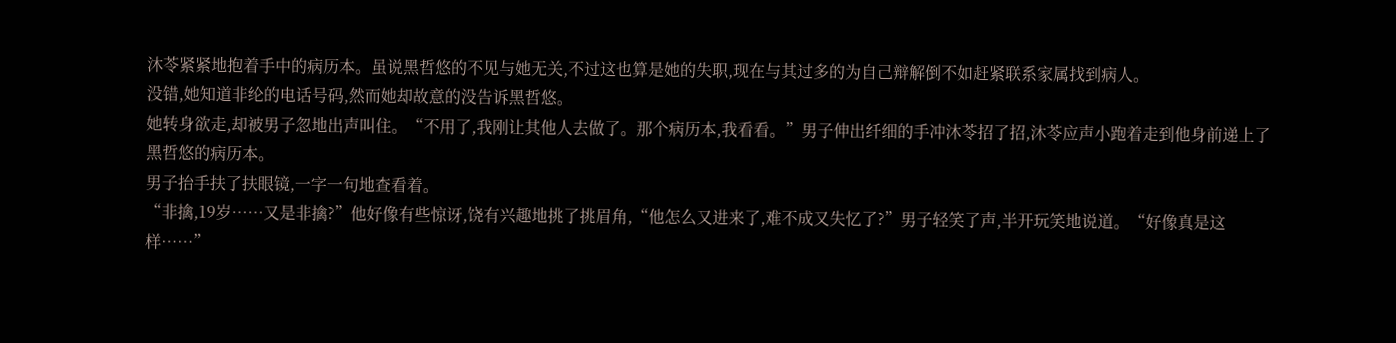沐苓紧紧地抱着手中的病历本。虽说黑哲悠的不见与她无关,不过这也算是她的失职,现在与其过多的为自己辩解倒不如赶紧联系家属找到病人。
没错,她知道非纶的电话号码,然而她却故意的没告诉黑哲悠。
她转身欲走,却被男子忽地出声叫住。“不用了,我刚让其他人去做了。那个病历本,我看看。”男子伸出纤细的手冲沐苓招了招,沐苓应声小跑着走到他身前递上了黑哲悠的病历本。
男子抬手扶了扶眼镜,一字一句地查看着。
“非擒,19岁……又是非擒?”他好像有些惊讶,饶有兴趣地挑了挑眉角,“他怎么又进来了,难不成又失忆了?”男子轻笑了声,半开玩笑地说道。“好像真是这样……”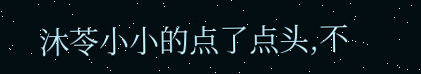沐苓小小的点了点头,不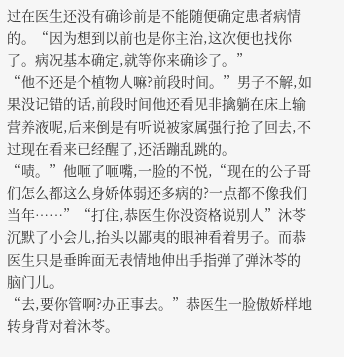过在医生还没有确诊前是不能随便确定患者病情的。“因为想到以前也是你主治,这次便也找你了。病况基本确定,就等你来确诊了。”
“他不还是个植物人嘛?前段时间。”男子不解,如果没记错的话,前段时间他还看见非擒躺在床上输营养液呢,后来倒是有听说被家属强行抢了回去,不过现在看来已经醒了,还活蹦乱跳的。
“啧。”他咂了咂嘴,一脸的不悦,“现在的公子哥们怎么都这么身娇体弱还多病的?一点都不像我们当年……”“打住,恭医生你没资格说别人”沐苓沉默了小会儿,抬头以鄙夷的眼神看着男子。而恭医生只是垂眸面无表情地伸出手指弹了弹沐苓的脑门儿。
“去,要你管啊?办正事去。”恭医生一脸傲娇样地转身背对着沐苓。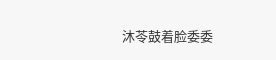沐苓鼓着脸委委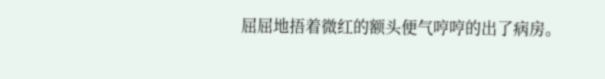屈屈地捂着微红的额头便气哼哼的出了病房。